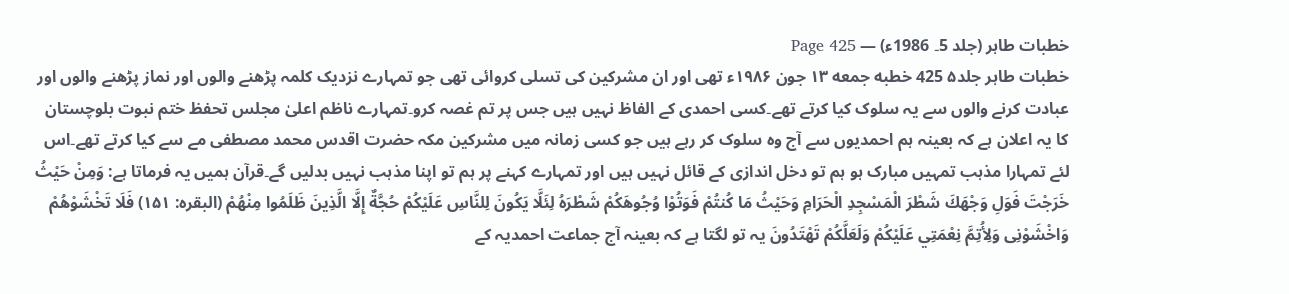خطبات طاہر (جلد 5۔ 1986ء) — Page 425
خطبات طاہر جلد۵ 425 خطبه جمعه ۱۳ جون ۱۹۸۶ء تھی اور ان مشرکین کی تسلی کروائی تھی جو تمہارے نزدیک کلمہ پڑھنے والوں اور نماز پڑھنے والوں اور عبادت کرنے والوں سے یہ سلوک کیا کرتے تھے۔کسی احمدی کے الفاظ نہیں ہیں جس پر تم غصہ کرو۔تمہارے ناظم اعلیٰ مجلس تحفظ ختم نبوت بلوچستان کا یہ اعلان ہے کہ بعینہ ہم احمدیوں سے آج وہ سلوک کر رہے ہیں جو کسی زمانہ میں مشرکین مکہ حضرت اقدس محمد مصطفی مے سے کیا کرتے تھے۔اس لئے تمہارا مذہب تمہیں مبارک ہو ہم تو دخل اندازی کے قائل نہیں ہیں اور تمہارے کہنے پر ہم تو اپنا مذہب نہیں بدلیں گے۔قرآن ہمیں یہ فرماتا ہے: وَمِنْ حَيْثُ خَرَجْتَ فَوَلِ وَجْهَكَ شَطْرَ الْمَسْجِدِ الْحَرَامِ وَحَيْثُ مَا كُنتُمْ فَوَتُوْا وُجُوهَكُمْ شَطْرَهُ لِئَلَّا يَكُونَ لِلنَّاسِ عَلَيْكُمْ حُجَّةٌ إِلَّا الَّذِينَ ظَلَمُوا مِنْهُمْ (البقره: ۱۵۱) فَلَا تَخْشَوْهُمْ وَاخْشَوْنِى وَلِأُتِمَّ نِعْمَتِي عَلَيْكُمْ وَلَعَلَّكُمْ تَهْتَدُونَ یہ تو لگتا ہے کہ بعینہ آج جماعت احمدیہ کے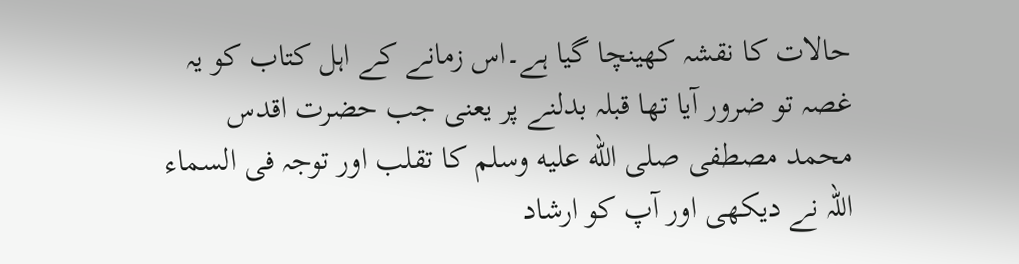حالات کا نقشہ کھینچا گیا ہے۔اس زمانے کے اہل کتاب کو یہ غصہ تو ضرور آیا تھا قبلہ بدلنے پر یعنی جب حضرت اقدس محمد مصطفی صلى الله عليه وسلم کا تقلب اور توجہ فی السماء اللہ نے دیکھی اور آپ کو ارشاد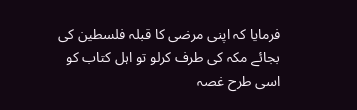فرمایا کہ اپنی مرضی کا قبلہ فلسطین کی بجائے مکہ کی طرف کرلو تو اہل کتاب کو اسی طرح غصہ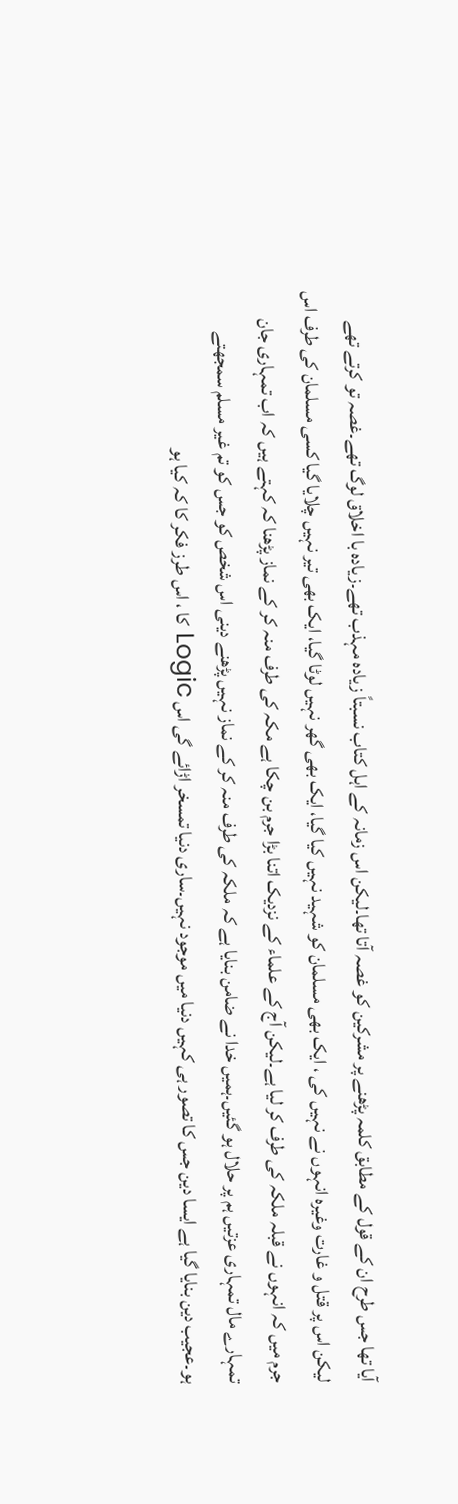آیا تھا جس طرح ان کے قول کے مطابق کلمہ پڑھنے پر مشرکین کو غصہ آتا تھا۔لیکن اس زمانہ کے اہل کتاب نسبتاً زیادہ مہذب تھے۔زیادہ با اخلاق لوگ تھے۔غصہ تو کرتے تھے لیکن اس پر قتل و غارت وغیرہ انہوں نے نہیں کی ، ایک بھی مسلمان کو شہید نہیں کیا گیا، ایک بھی گھر نہیں لوٹا گیا، ایک بھی تیر نہیں چلایا گیا کسی مسلمان کی طرف اس جرم میں کہ انہوں نے قبلہ ملکہ کی طرف کر لیا ہے۔لیکن آج کے علماء کے نزدیک اتنا بڑا جرم بن چکا ہے مکہ کی طرف منہ کر کے نماز پڑھنا کہ کہتے ہیں کہ اب تمہاری جان تمہارے مال تمہاری عزتیں ہم پر حلال ہو گئیں۔ہمیں خدا نے ضامن بنایا ہے کہ ملکہ کی طرف منہ کر کے نماز نہیں پڑھنے دینی اس شخص کو جس کو تم غیر مسلم سمجھتے ہو۔عجیب دین بنایا گیا ہے ایسا دین جس کا تصور ہی کہیں دنیا میں موجود نہیں۔ساری دنیا تمسخر اڑائے گی اس Logic کا ، اس طرز فکر کا کہ کیا ہو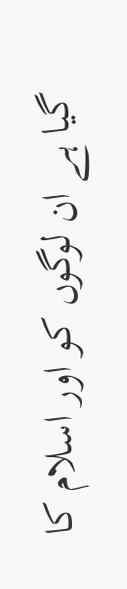گیا ہے ان لوگوں کو اور اسلام کا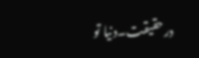درحقیقت۔دنیا تو